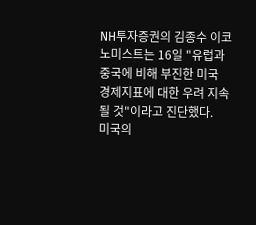NH투자증권의 김종수 이코노미스트는 16일 "유럽과 중국에 비해 부진한 미국 경제지표에 대한 우려 지속될 것"이라고 진단했다.
미국의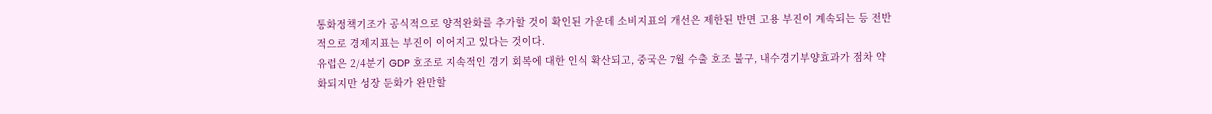통화정책기조가 공식적으로 양적완화를 추가할 것이 확인된 가운데 소비지표의 개선은 제한된 반면 고용 부진이 계속되는 등 전반적으로 경제지표는 부진이 이어지고 있다는 것이다.
유럽은 2/4분기 GDP 호조로 지속적인 경기 회복에 대한 인식 확산되고, 중국은 7월 수출 호조 불구, 내수경기부양효과가 점차 약화되지만 성장 둔화가 완만할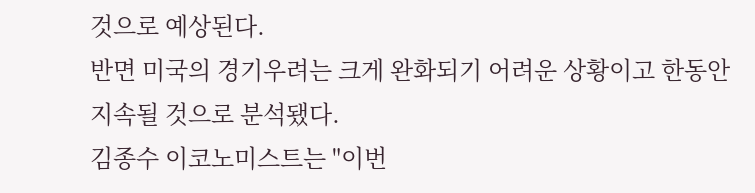것으로 예상된다.
반면 미국의 경기우려는 크게 완화되기 어려운 상황이고 한동안 지속될 것으로 분석됐다.
김종수 이코노미스트는 "이번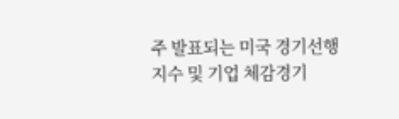주 발표되는 미국 경기선행지수 및 기업 체감경기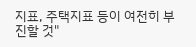지표, 주택지표 등이 여전히 부진할 것"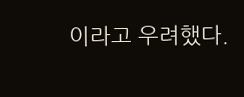이라고 우려했다.